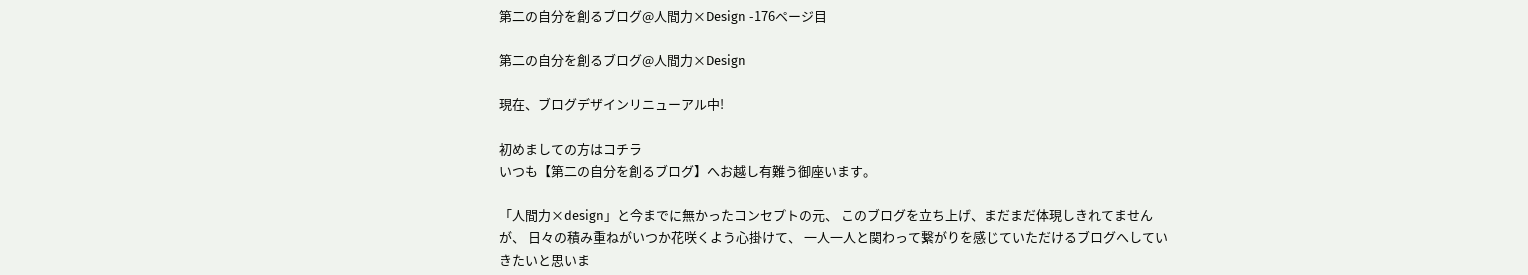第二の自分を創るブログ@人間力×Design -176ページ目

第二の自分を創るブログ@人間力×Design

現在、ブログデザインリニューアル中!

初めましての方はコチラ
いつも【第二の自分を創るブログ】へお越し有難う御座います。

「人間力×design」と今までに無かったコンセプトの元、 このブログを立ち上げ、まだまだ体現しきれてませんが、 日々の積み重ねがいつか花咲くよう心掛けて、 一人一人と関わって繋がりを感じていただけるブログへしていきたいと思いま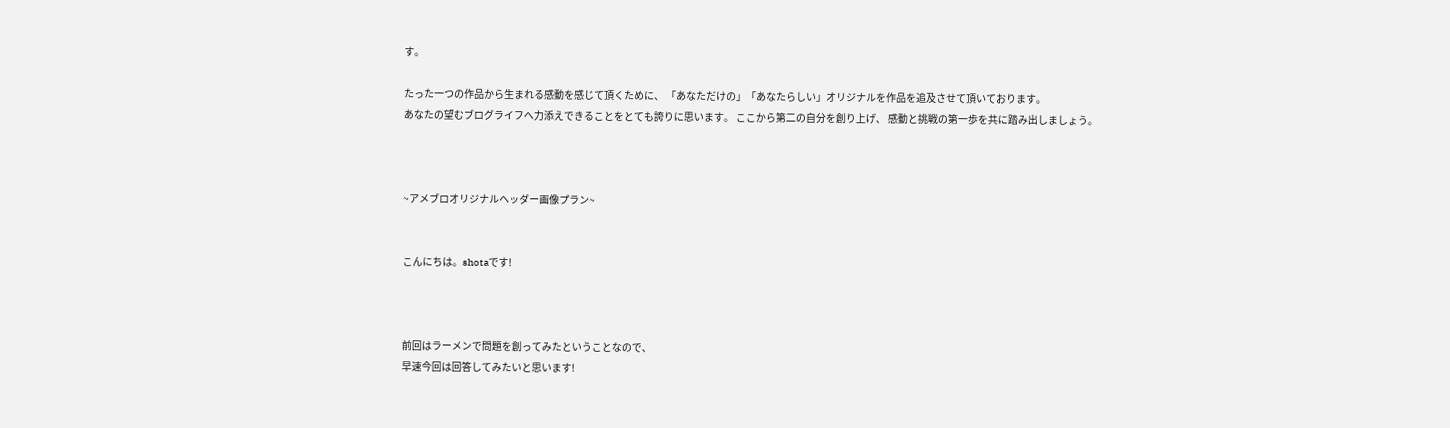す。

たった一つの作品から生まれる感動を感じて頂くために、 「あなただけの」「あなたらしい」オリジナルを作品を追及させて頂いております。
あなたの望むブログライフへ力添えできることをとても誇りに思います。 ここから第二の自分を創り上げ、 感動と挑戦の第一歩を共に踏み出しましょう。



~アメブロオリジナルヘッダー画像プラン~


こんにちは。shotaです!



前回はラーメンで問題を創ってみたということなので、
早速今回は回答してみたいと思います!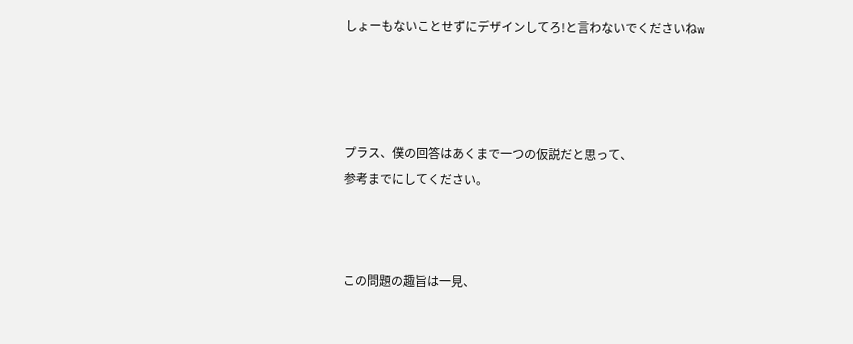しょーもないことせずにデザインしてろ!と言わないでくださいねw




プラス、僕の回答はあくまで一つの仮説だと思って、
参考までにしてください。



この問題の趣旨は一見、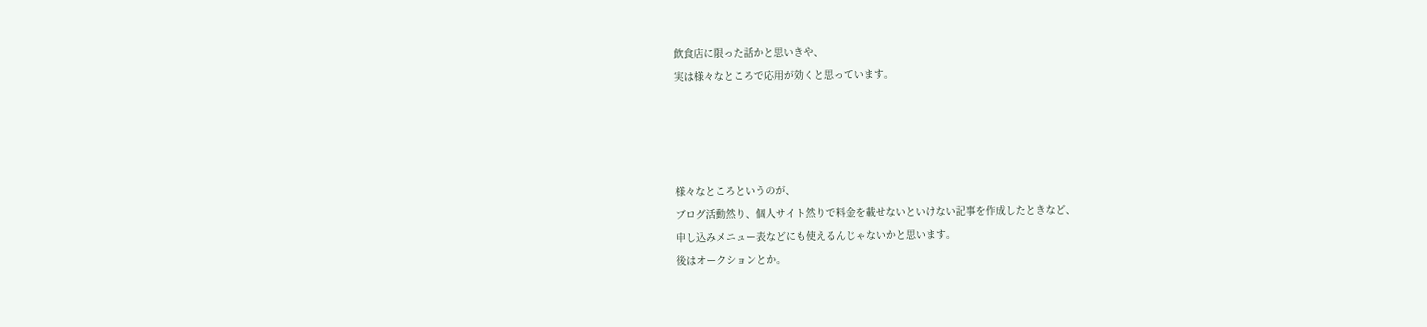飲食店に限った話かと思いきや、
実は様々なところで応用が効くと思っています。




様々なところというのが、
ブログ活動然り、個人サイト然りで料金を載せないといけない記事を作成したときなど、
申し込みメニュー表などにも使えるんじゃないかと思います。
後はオークションとか。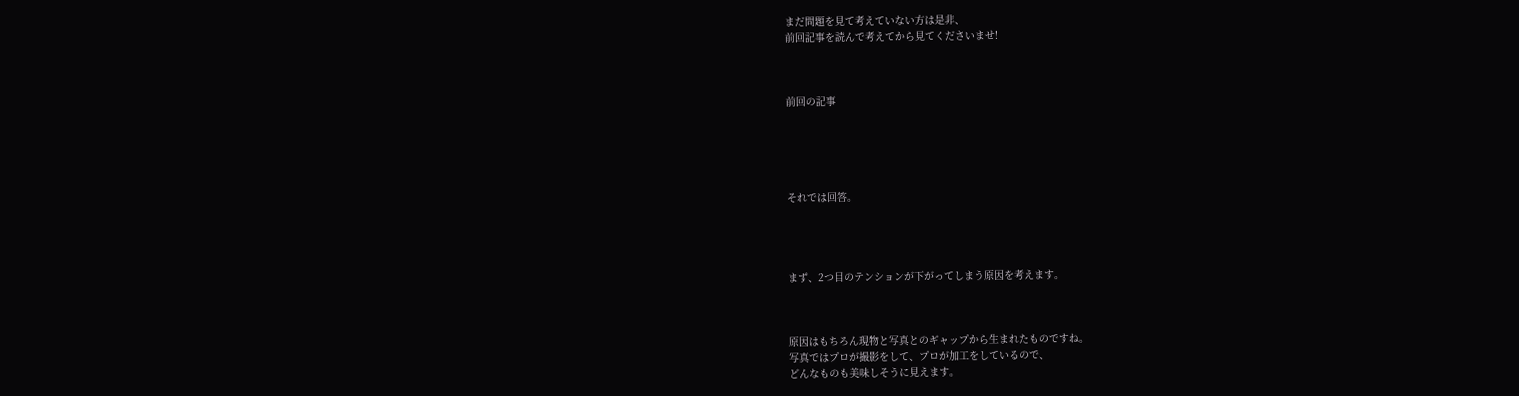まだ問題を見て考えていない方は是非、
前回記事を読んで考えてから見てくださいませ!



前回の記事





それでは回答。




まず、2つ目のテンションが下がってしまう原因を考えます。



原因はもちろん現物と写真とのギャップから生まれたものですね。
写真ではプロが撮影をして、プロが加工をしているので、
どんなものも美味しそうに見えます。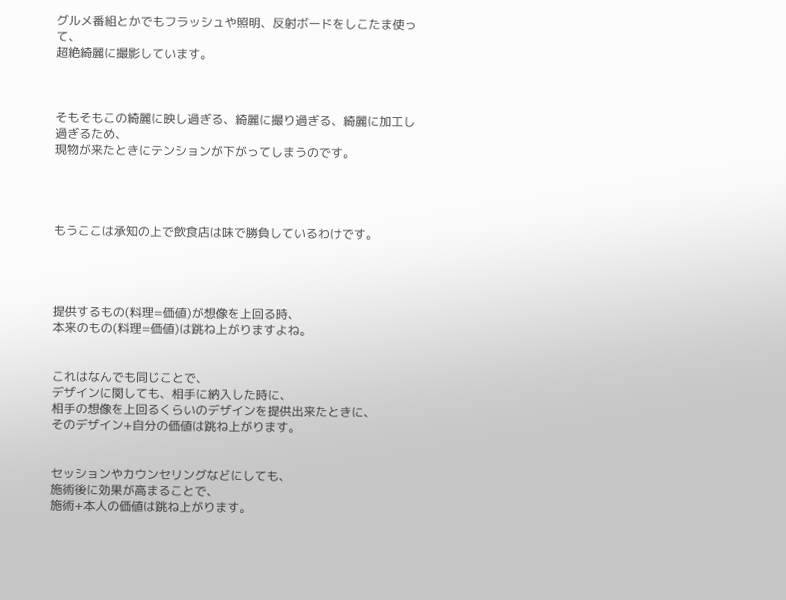グルメ番組とかでもフラッシュや照明、反射ボードをしこたま使って、
超絶綺麗に撮影しています。



そもそもこの綺麗に映し過ぎる、綺麗に撮り過ぎる、綺麗に加工し過ぎるため、
現物が来たときにテンションが下がってしまうのです。




もうここは承知の上で飲食店は味で勝負しているわけです。




提供するもの(料理=価値)が想像を上回る時、
本来のもの(料理=価値)は跳ね上がりますよね。


これはなんでも同じことで、
デザインに関しても、相手に納入した時に、
相手の想像を上回るくらいのデザインを提供出来たときに、
そのデザイン+自分の価値は跳ね上がります。


セッションやカウンセリングなどにしても、
施術後に効果が高まることで、
施術+本人の価値は跳ね上がります。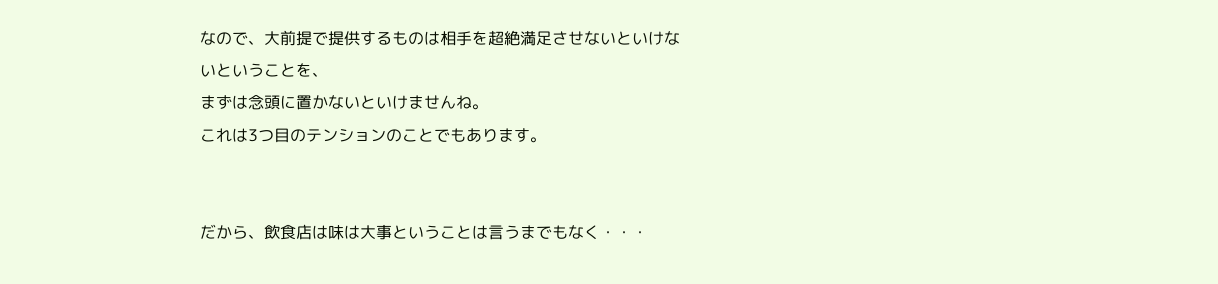なので、大前提で提供するものは相手を超絶満足させないといけないということを、
まずは念頭に置かないといけませんね。
これは3つ目のテンションのことでもあります。


だから、飲食店は味は大事ということは言うまでもなく・・・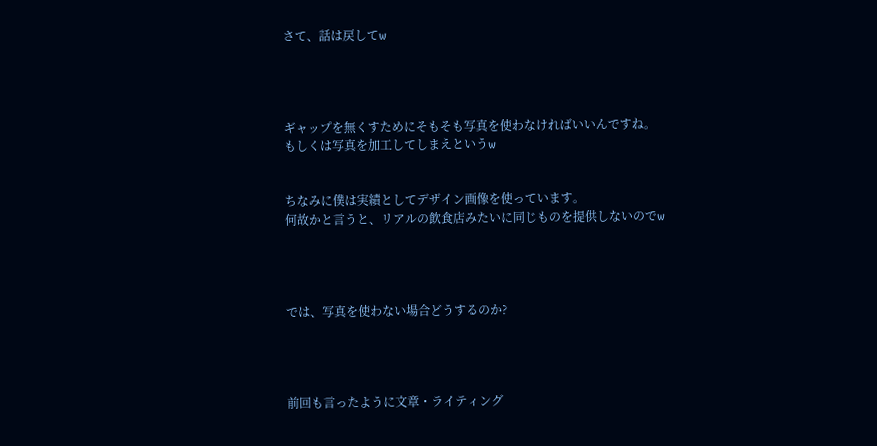さて、話は戻してw




ギャップを無くすためにそもそも写真を使わなければいいんですね。
もしくは写真を加工してしまえというw


ちなみに僕は実績としてデザイン画像を使っています。
何故かと言うと、リアルの飲食店みたいに同じものを提供しないのでw




では、写真を使わない場合どうするのか?




前回も言ったように文章・ライティング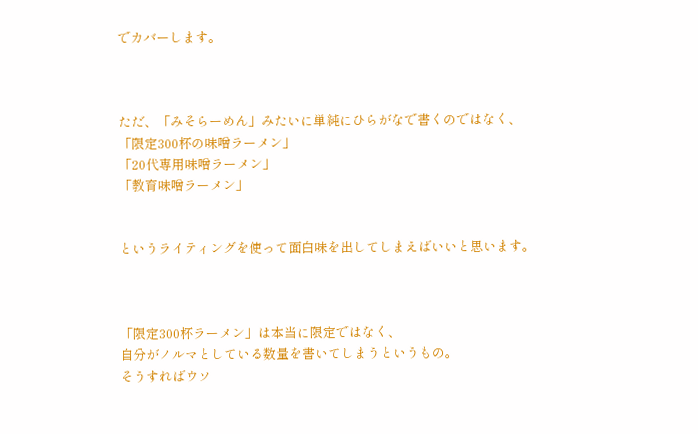でカバーします。



ただ、「みそらーめん」みたいに単純にひらがなで書くのではなく、
「限定300杯の味噌ラーメン」
「20代専用味噌ラーメン」
「教育味噌ラーメン」


というライティングを使って面白味を出してしまえばいいと思います。



「限定300杯ラーメン」は本当に限定ではなく、
自分がノルマとしている数量を書いてしまうというもの。
そうすればウソ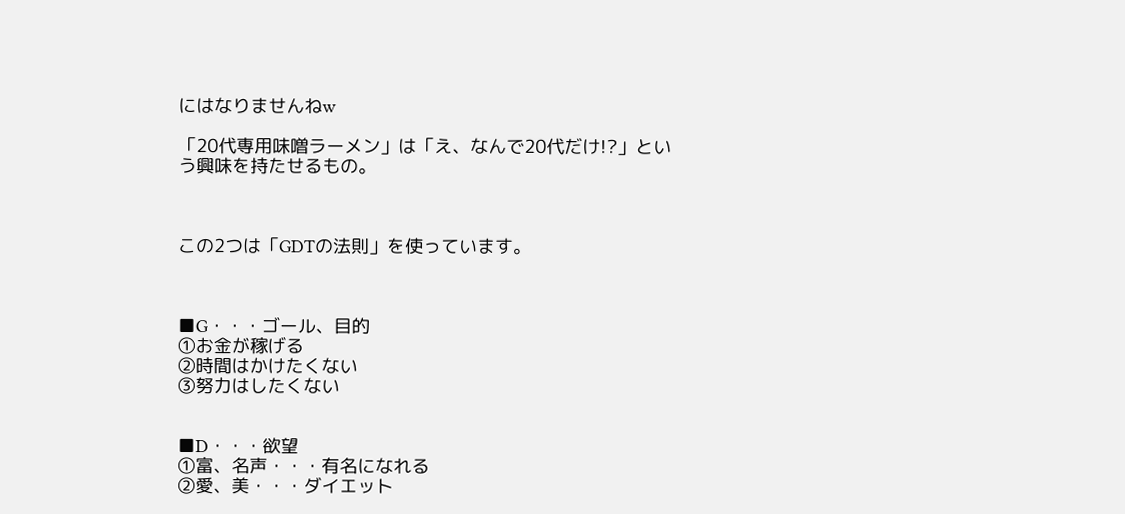にはなりませんねw

「20代専用味噌ラーメン」は「え、なんで20代だけ!?」という興味を持たせるもの。



この2つは「GDTの法則」を使っています。



■G・・・ゴール、目的
①お金が稼げる
②時間はかけたくない
③努力はしたくない


■D・・・欲望
①富、名声・・・有名になれる
②愛、美・・・ダイエット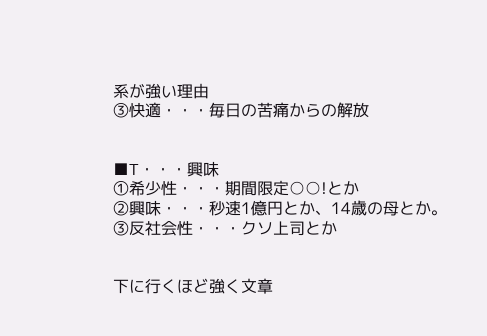系が強い理由
③快適・・・毎日の苦痛からの解放


■T・・・興味
①希少性・・・期間限定○○!とか
②興味・・・秒速1億円とか、14歳の母とか。
③反社会性・・・クソ上司とか


下に行くほど強く文章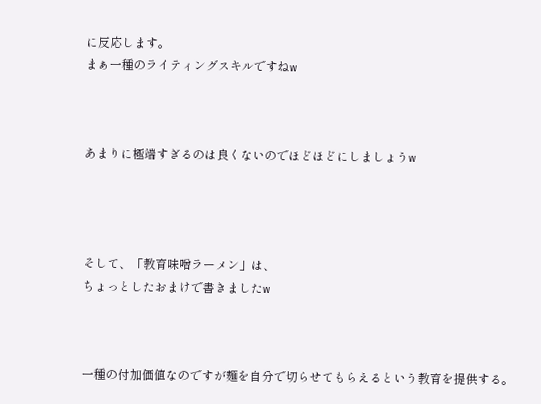に反応します。
まぁ一種のライティングスキルですねw



あまりに極端すぎるのは良くないのでほどほどにしましょうw




そして、「教育味噌ラーメン」は、
ちょっとしたおまけで書きましたw



一種の付加価値なのですが麺を自分で切らせてもらえるという教育を提供する。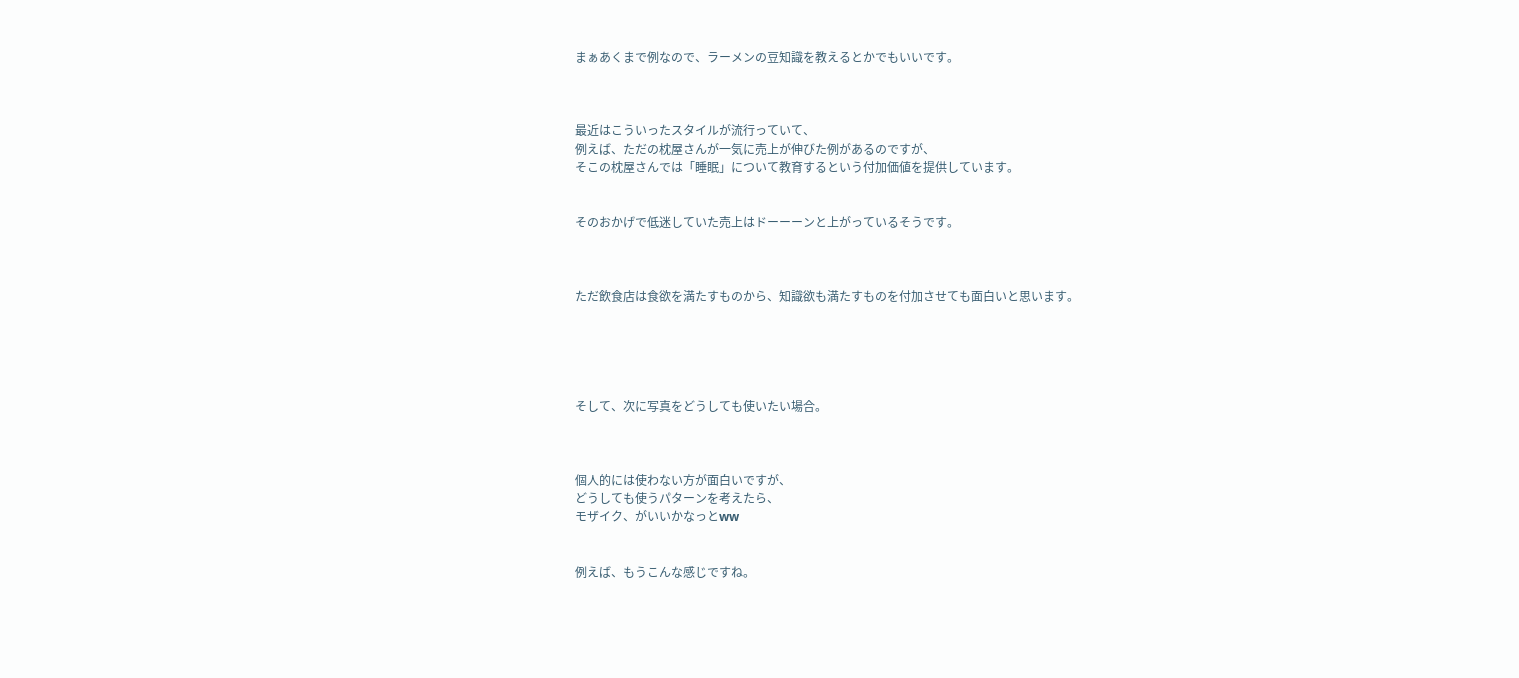まぁあくまで例なので、ラーメンの豆知識を教えるとかでもいいです。



最近はこういったスタイルが流行っていて、
例えば、ただの枕屋さんが一気に売上が伸びた例があるのですが、
そこの枕屋さんでは「睡眠」について教育するという付加価値を提供しています。


そのおかげで低迷していた売上はドーーーンと上がっているそうです。



ただ飲食店は食欲を満たすものから、知識欲も満たすものを付加させても面白いと思います。





そして、次に写真をどうしても使いたい場合。



個人的には使わない方が面白いですが、
どうしても使うパターンを考えたら、
モザイク、がいいかなっとww


例えば、もうこんな感じですね。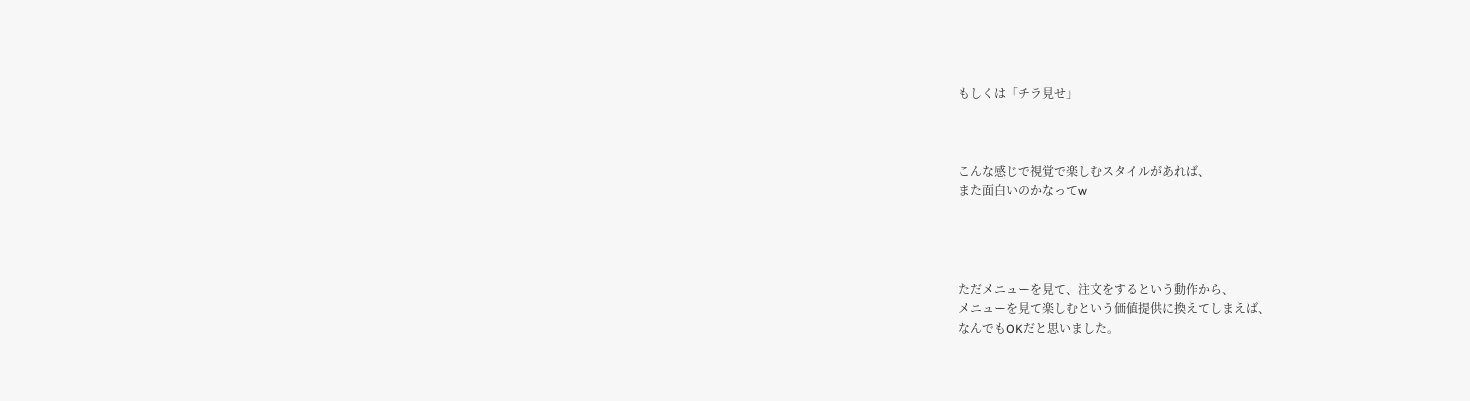もしくは「チラ見せ」



こんな感じで視覚で楽しむスタイルがあれば、
また面白いのかなってw




ただメニューを見て、注文をするという動作から、
メニューを見て楽しむという価値提供に換えてしまえば、
なんでもOKだと思いました。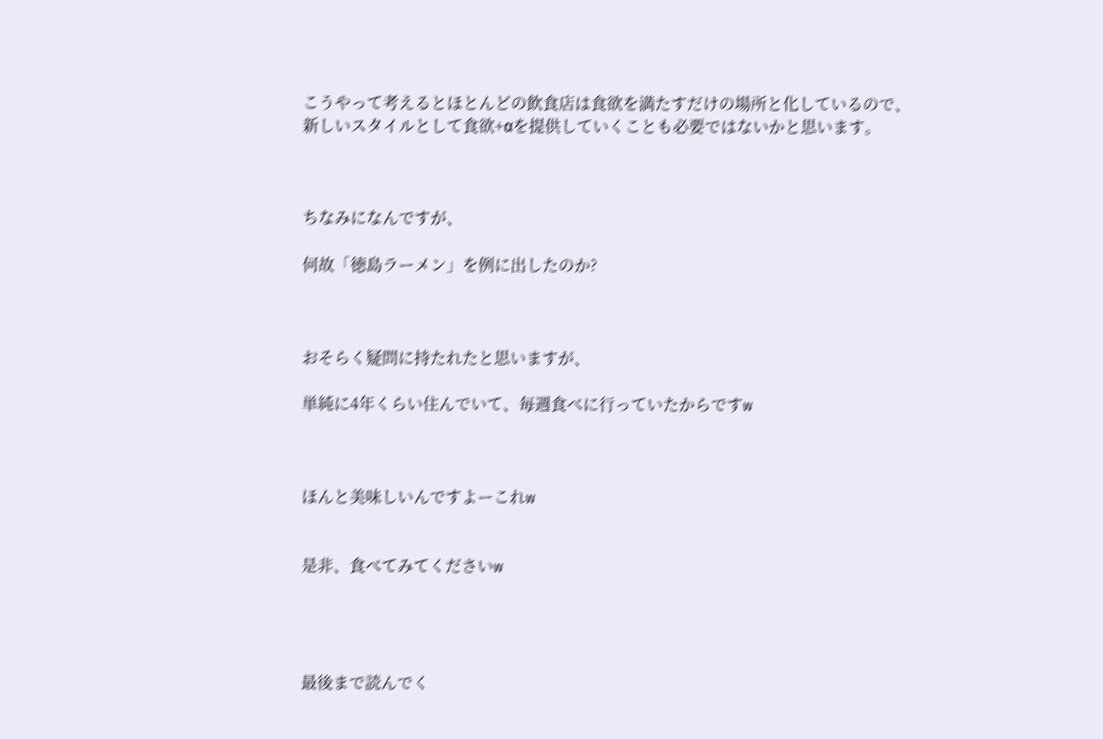こうやって考えるとほとんどの飲食店は食欲を満たすだけの場所と化しているので、
新しいスタイルとして食欲+αを提供していくことも必要ではないかと思います。



ちなみになんですが、

何故「徳島ラーメン」を例に出したのか?



おそらく疑問に持たれたと思いますが、

単純に4年くらい住んでいて、毎週食べに行っていたからですw



ほんと美味しいんですよーこれw


是非、食べてみてくださいw




最後まで読んでく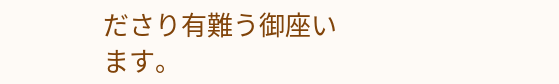ださり有難う御座います。